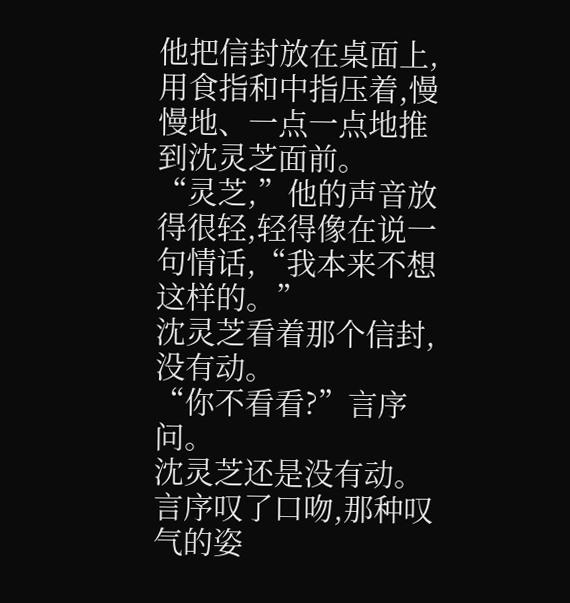他把信封放在桌面上,用食指和中指压着,慢慢地、一点一点地推到沈灵芝面前。
“灵芝,”他的声音放得很轻,轻得像在说一句情话,“我本来不想这样的。”
沈灵芝看着那个信封,没有动。
“你不看看?”言序问。
沈灵芝还是没有动。
言序叹了口吻,那种叹气的姿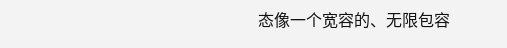态像一个宽容的、无限包容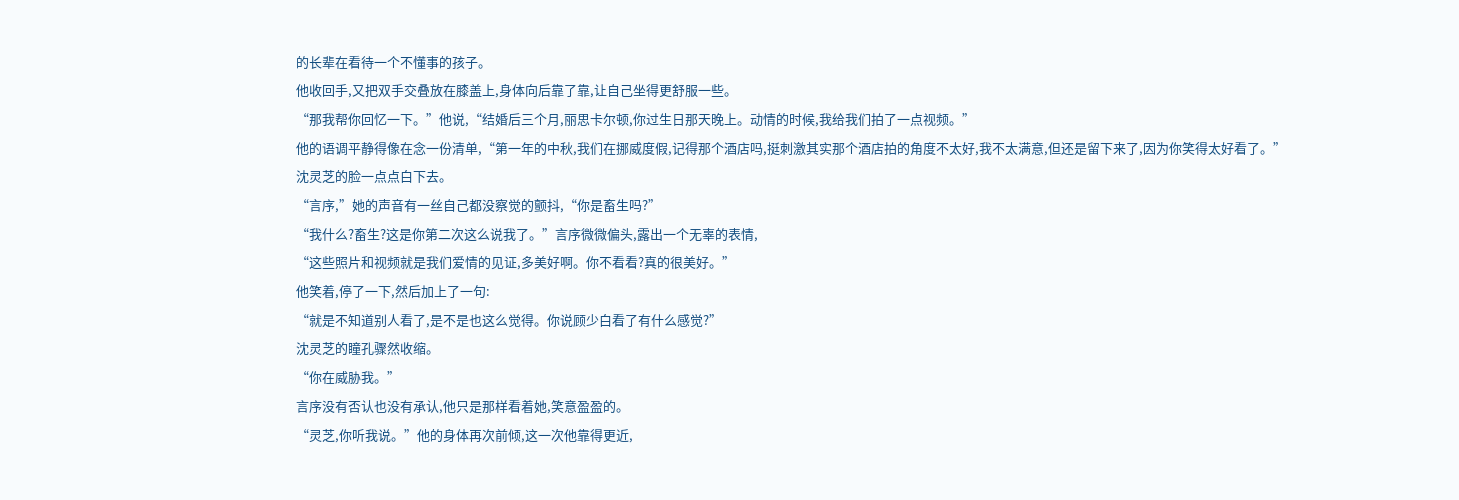的长辈在看待一个不懂事的孩子。
他收回手,又把双手交叠放在膝盖上,身体向后靠了靠,让自己坐得更舒服一些。
“那我帮你回忆一下。”他说,“结婚后三个月,丽思卡尔顿,你过生日那天晚上。动情的时候,我给我们拍了一点视频。”
他的语调平静得像在念一份清单,“第一年的中秋,我们在挪威度假,记得那个酒店吗,挺刺激其实那个酒店拍的角度不太好,我不太满意,但还是留下来了,因为你笑得太好看了。”
沈灵芝的脸一点点白下去。
“言序,”她的声音有一丝自己都没察觉的颤抖,“你是畜生吗?”
“我什么?畜生?这是你第二次这么说我了。”言序微微偏头,露出一个无辜的表情,
“这些照片和视频就是我们爱情的见证,多美好啊。你不看看?真的很美好。”
他笑着,停了一下,然后加上了一句:
“就是不知道别人看了,是不是也这么觉得。你说顾少白看了有什么感觉?”
沈灵芝的瞳孔骤然收缩。
“你在威胁我。”
言序没有否认也没有承认,他只是那样看着她,笑意盈盈的。
“灵芝,你听我说。”他的身体再次前倾,这一次他靠得更近,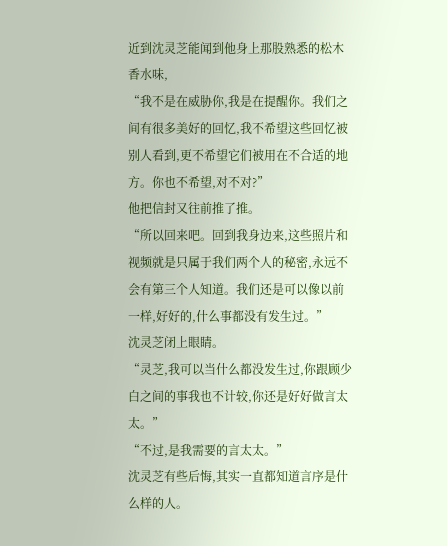近到沈灵芝能闻到他身上那股熟悉的松木香水味,
“我不是在威胁你,我是在提醒你。我们之间有很多美好的回忆,我不希望这些回忆被别人看到,更不希望它们被用在不合适的地方。你也不希望,对不对?”
他把信封又往前推了推。
“所以回来吧。回到我身边来,这些照片和视频就是只属于我们两个人的秘密,永远不会有第三个人知道。我们还是可以像以前一样,好好的,什么事都没有发生过。”
沈灵芝闭上眼睛。
“灵芝,我可以当什么都没发生过,你跟顾少白之间的事我也不计较,你还是好好做言太太。”
“不过,是我需要的言太太。”
沈灵芝有些后悔,其实一直都知道言序是什么样的人。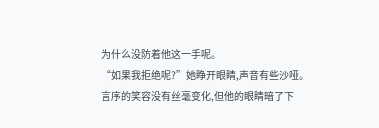为什么没防着他这一手呢。
“如果我拒绝呢?”她睁开眼睛,声音有些沙哑。
言序的笑容没有丝毫变化,但他的眼睛暗了下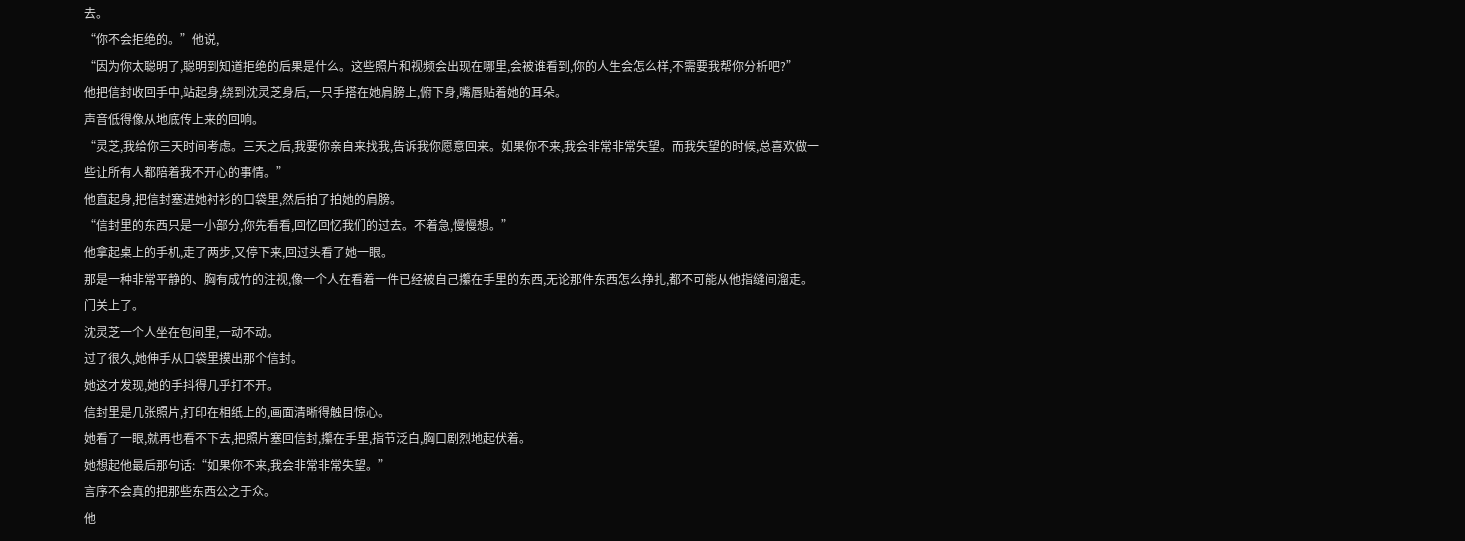去。
“你不会拒绝的。”他说,
“因为你太聪明了,聪明到知道拒绝的后果是什么。这些照片和视频会出现在哪里,会被谁看到,你的人生会怎么样,不需要我帮你分析吧?”
他把信封收回手中,站起身,绕到沈灵芝身后,一只手搭在她肩膀上,俯下身,嘴唇贴着她的耳朵。
声音低得像从地底传上来的回响。
“灵芝,我给你三天时间考虑。三天之后,我要你亲自来找我,告诉我你愿意回来。如果你不来,我会非常非常失望。而我失望的时候,总喜欢做一些让所有人都陪着我不开心的事情。”
他直起身,把信封塞进她衬衫的口袋里,然后拍了拍她的肩膀。
“信封里的东西只是一小部分,你先看看,回忆回忆我们的过去。不着急,慢慢想。”
他拿起桌上的手机,走了两步,又停下来,回过头看了她一眼。
那是一种非常平静的、胸有成竹的注视,像一个人在看着一件已经被自己攥在手里的东西,无论那件东西怎么挣扎,都不可能从他指缝间溜走。
门关上了。
沈灵芝一个人坐在包间里,一动不动。
过了很久,她伸手从口袋里摸出那个信封。
她这才发现,她的手抖得几乎打不开。
信封里是几张照片,打印在相纸上的,画面清晰得触目惊心。
她看了一眼,就再也看不下去,把照片塞回信封,攥在手里,指节泛白,胸口剧烈地起伏着。
她想起他最后那句话:“如果你不来,我会非常非常失望。”
言序不会真的把那些东西公之于众。
他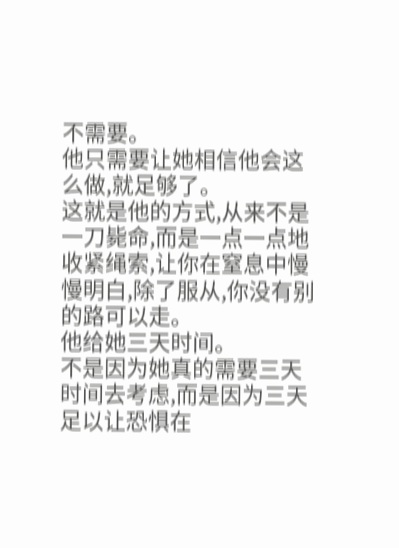不需要。
他只需要让她相信他会这么做,就足够了。
这就是他的方式,从来不是一刀毙命,而是一点一点地收紧绳索,让你在窒息中慢慢明白,除了服从,你没有别的路可以走。
他给她三天时间。
不是因为她真的需要三天时间去考虑,而是因为三天足以让恐惧在